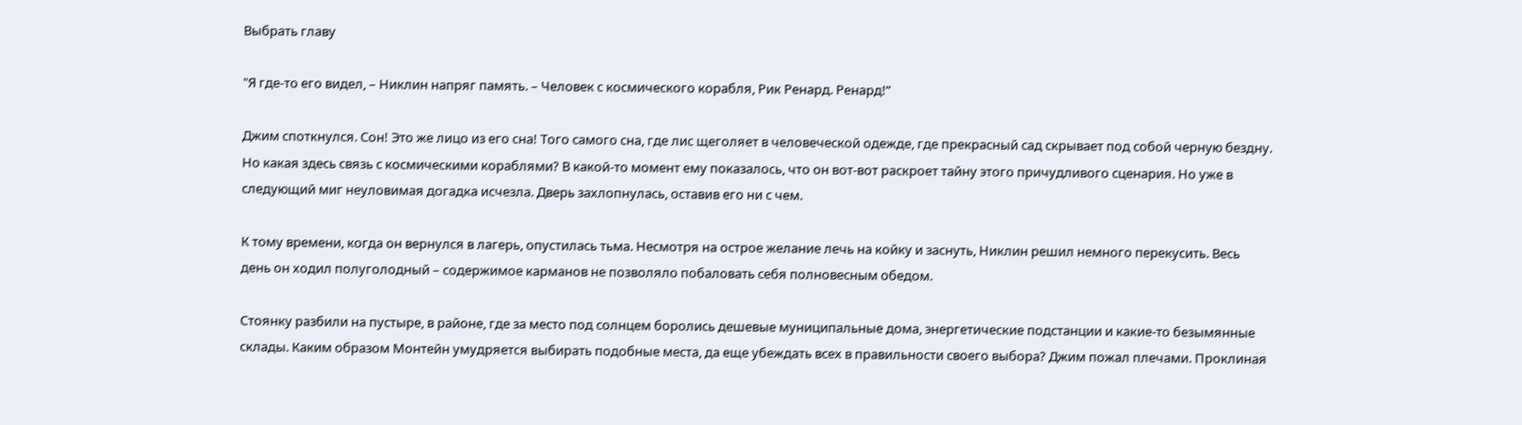Выбрать главу

"Я где-то его видел, – Никлин напряг память. – Человек с космического корабля, Рик Ренард. Ренард!”

Джим споткнулся. Сон! Это же лицо из его сна! Того самого сна, где лис щеголяет в человеческой одежде, где прекрасный сад скрывает под собой черную бездну. Но какая здесь связь с космическими кораблями? В какой-то момент ему показалось, что он вот-вот раскроет тайну этого причудливого сценария. Но уже в следующий миг неуловимая догадка исчезла. Дверь захлопнулась, оставив его ни с чем.

К тому времени, когда он вернулся в лагерь, опустилась тьма. Несмотря на острое желание лечь на койку и заснуть, Никлин решил немного перекусить. Весь день он ходил полуголодный – содержимое карманов не позволяло побаловать себя полновесным обедом.

Стоянку разбили на пустыре, в районе, где за место под солнцем боролись дешевые муниципальные дома, энергетические подстанции и какие-то безымянные склады. Каким образом Монтейн умудряется выбирать подобные места, да еще убеждать всех в правильности своего выбора? Джим пожал плечами. Проклиная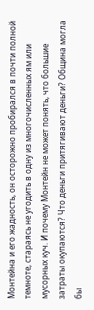Монтейна и его жадность, он осторожно пробирался в почти полной темноте, стараясь не угодить в одну из многочисленных ям или мусорных куч. И почему Монтейн не может понять, что большие затраты окупаются? Что деньги притягивают деньги? Община могла бы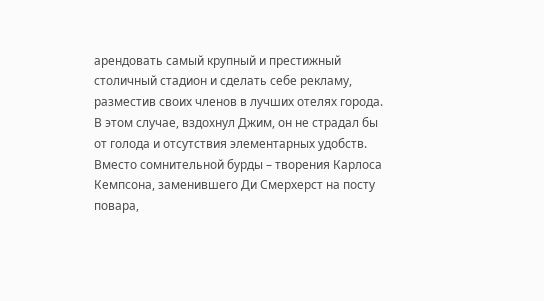арендовать самый крупный и престижный столичный стадион и сделать себе рекламу, разместив своих членов в лучших отелях города. В этом случае, вздохнул Джим, он не страдал бы от голода и отсутствия элементарных удобств. Вместо сомнительной бурды – творения Карлоса Кемпсона, заменившего Ди Смерхерст на посту повара,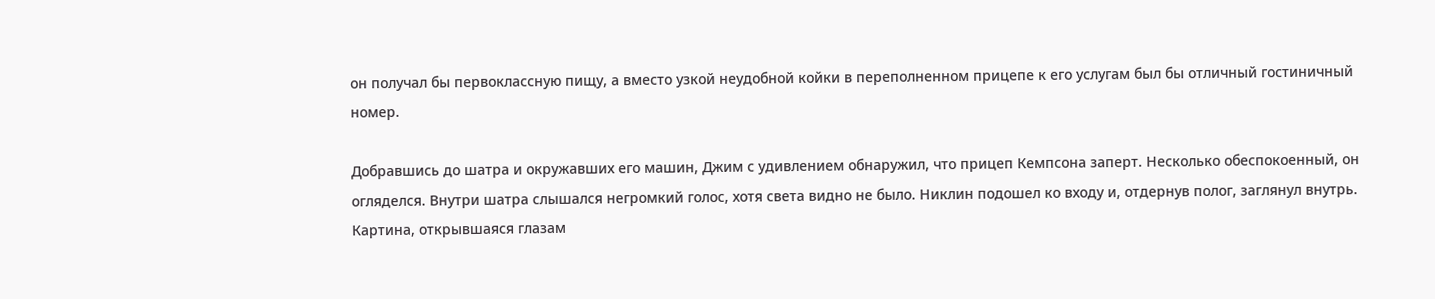он получал бы первоклассную пищу, а вместо узкой неудобной койки в переполненном прицепе к его услугам был бы отличный гостиничный номер.

Добравшись до шатра и окружавших его машин, Джим с удивлением обнаружил, что прицеп Кемпсона заперт. Несколько обеспокоенный, он огляделся. Внутри шатра слышался негромкий голос, хотя света видно не было. Никлин подошел ко входу и, отдернув полог, заглянул внутрь. Картина, открывшаяся глазам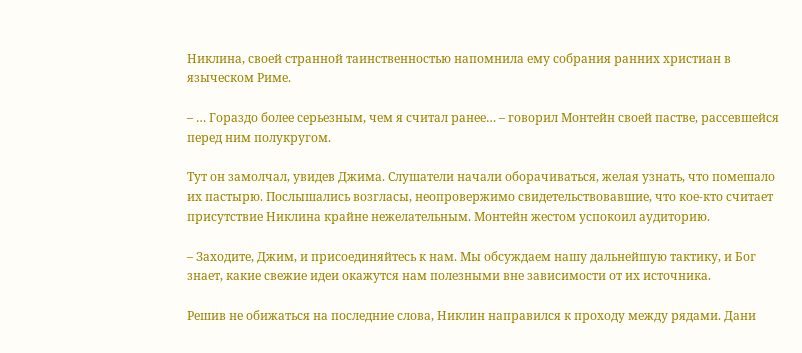Никлина, своей странной таинственностью напомнила ему собрания ранних христиан в языческом Риме.

– … Гораздо более серьезным, чем я считал ранее… – говорил Монтейн своей пастве, рассевшейся перед ним полукругом.

Тут он замолчал, увидев Джима. Слушатели начали оборачиваться, желая узнать, что помешало их пастырю. Послышались возгласы, неопровержимо свидетельствовавшие, что кое-кто считает присутствие Никлина крайне нежелательным. Монтейн жестом успокоил аудиторию.

– Заходите, Джим, и присоединяйтесь к нам. Мы обсуждаем нашу дальнейшую тактику, и Бог знает, какие свежие идеи окажутся нам полезными вне зависимости от их источника.

Решив не обижаться на последние слова, Никлин направился к проходу между рядами. Дани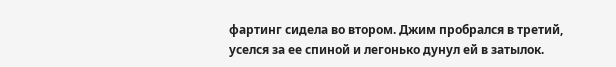фартинг сидела во втором. Джим пробрался в третий, уселся за ее спиной и легонько дунул ей в затылок.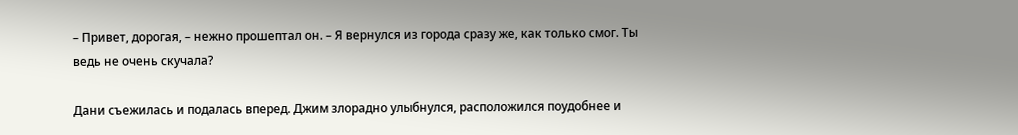– Привет, дорогая, – нежно прошептал он. – Я вернулся из города сразу же, как только смог. Ты ведь не очень скучала?

Дани съежилась и подалась вперед. Джим злорадно улыбнулся, расположился поудобнее и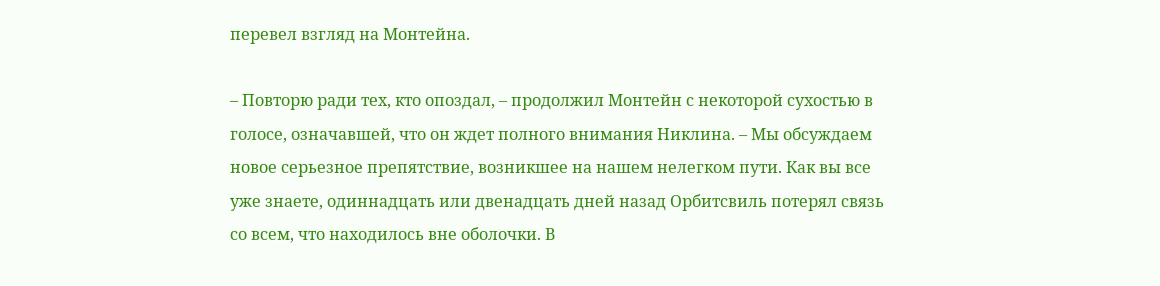перевел взгляд на Монтейна.

– Повторю ради тех, кто опоздал, – продолжил Монтейн с некоторой сухостью в голосе, означавшей, что он ждет полного внимания Никлина. – Мы обсуждаем новое серьезное препятствие, возникшее на нашем нелегком пути. Как вы все уже знаете, одиннадцать или двенадцать дней назад Орбитсвиль потерял связь со всем, что находилось вне оболочки. В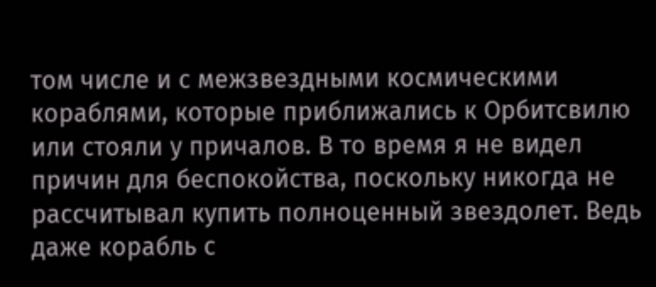том числе и с межзвездными космическими кораблями, которые приближались к Орбитсвилю или стояли у причалов. В то время я не видел причин для беспокойства, поскольку никогда не рассчитывал купить полноценный звездолет. Ведь даже корабль с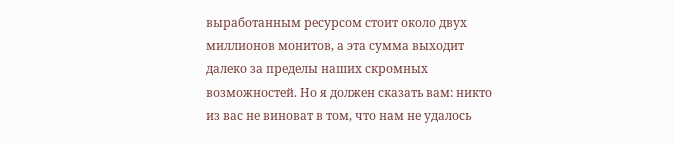выработанным ресурсом стоит около двух миллионов монитов, а эта сумма выходит далеко за пределы наших скромных возможностей. Но я должен сказать вам: никто из вас не виноват в том, что нам не удалось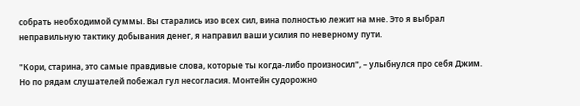собрать необходимой суммы. Вы старались изо всех сил, вина полностью лежит на мне. Это я выбрал неправильную тактику добывания денег, я направил ваши усилия по неверному пути.

"Кори, старина, это самые правдивые слова, которые ты когда-либо произносил", – улыбнулся про себя Джим. Но по рядам слушателей побежал гул несогласия. Монтейн судорожно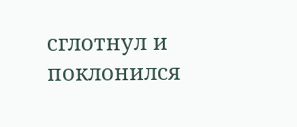сглотнул и поклонился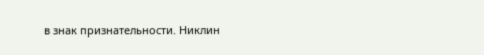в знак признательности. Никлин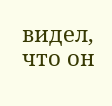видел, что он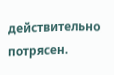действительно потрясен.